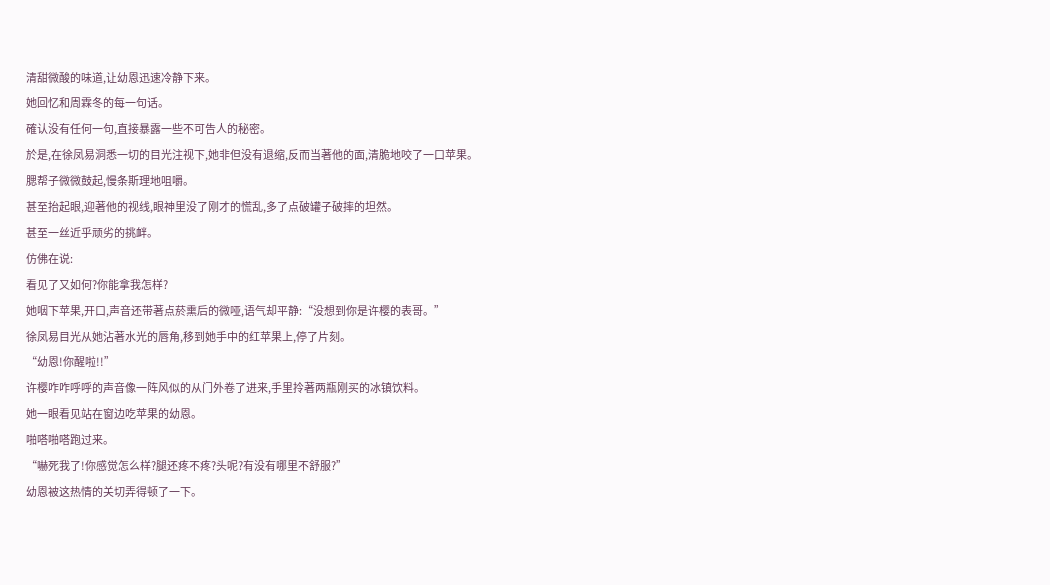清甜微酸的味道,让幼恩迅速冷静下来。
她回忆和周霖冬的每一句话。
確认没有任何一句,直接暴露一些不可告人的秘密。
於是,在徐凤易洞悉一切的目光注视下,她非但没有退缩,反而当著他的面,清脆地咬了一口苹果。
腮帮子微微鼓起,慢条斯理地咀嚼。
甚至抬起眼,迎著他的视线,眼神里没了刚才的慌乱,多了点破罐子破摔的坦然。
甚至一丝近乎顽劣的挑衅。
仿佛在说:
看见了又如何?你能拿我怎样?
她咽下苹果,开口,声音还带著点菸熏后的微哑,语气却平静:“没想到你是许樱的表哥。”
徐凤易目光从她沾著水光的唇角,移到她手中的红苹果上,停了片刻。
“幼恩!你醒啦!!”
许樱咋咋呼呼的声音像一阵风似的从门外卷了进来,手里拎著两瓶刚买的冰镇饮料。
她一眼看见站在窗边吃苹果的幼恩。
啪嗒啪嗒跑过来。
“嚇死我了!你感觉怎么样?腿还疼不疼?头呢?有没有哪里不舒服?”
幼恩被这热情的关切弄得顿了一下。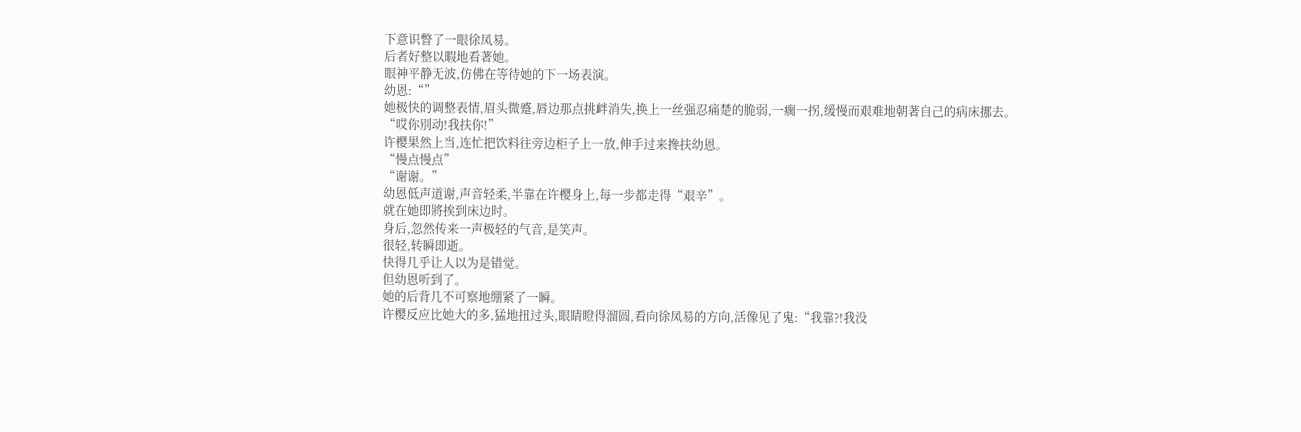下意识瞥了一眼徐凤易。
后者好整以暇地看著她。
眼神平静无波,仿佛在等待她的下一场表演。
幼恩:“”
她极快的调整表情,眉头微蹙,唇边那点挑衅消失,换上一丝强忍痛楚的脆弱,一瘸一拐,缓慢而艰难地朝著自己的病床挪去。
“哎你別动!我扶你!”
许樱果然上当,连忙把饮料往旁边柜子上一放,伸手过来搀扶幼恩。
“慢点慢点”
“谢谢。”
幼恩低声道谢,声音轻柔,半靠在许樱身上,每一步都走得“艰辛”。
就在她即將挨到床边时。
身后,忽然传来一声极轻的气音,是笑声。
很轻,转瞬即逝。
快得几乎让人以为是错觉。
但幼恩听到了。
她的后背几不可察地绷紧了一瞬。
许樱反应比她大的多,猛地扭过头,眼睛瞪得溜圆,看向徐凤易的方向,活像见了鬼:“我靠?!我没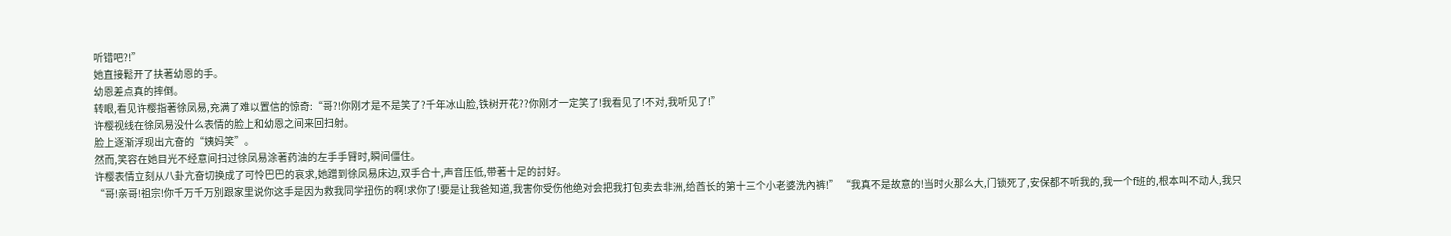听错吧?!”
她直接鬆开了扶著幼恩的手。
幼恩差点真的摔倒。
转眼,看见许樱指著徐凤易,充满了难以置信的惊奇:“哥?!你刚才是不是笑了?千年冰山脸,铁树开花??你刚才一定笑了!我看见了!不对,我听见了!”
许樱视线在徐凤易没什么表情的脸上和幼恩之间来回扫射。
脸上逐渐浮现出亢奋的“姨妈笑”。
然而,笑容在她目光不经意间扫过徐凤易涂著药油的左手手臂时,瞬间僵住。
许樱表情立刻从八卦亢奋切换成了可怜巴巴的哀求,她蹭到徐凤易床边,双手合十,声音压低,带著十足的討好。
“哥!亲哥!祖宗!你千万千万別跟家里说你这手是因为救我同学扭伤的啊!求你了!要是让我爸知道,我害你受伤他绝对会把我打包卖去非洲,给酋长的第十三个小老婆洗內裤!” “我真不是故意的!当时火那么大,门锁死了,安保都不听我的,我一个f班的,根本叫不动人,我只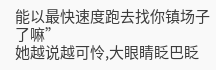能以最快速度跑去找你镇场子了嘛”
她越说越可怜,大眼睛眨巴眨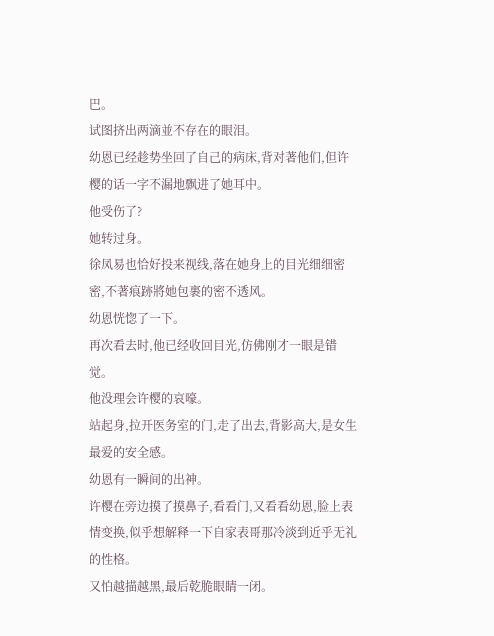巴。
试图挤出两滴並不存在的眼泪。
幼恩已经趁势坐回了自己的病床,背对著他们,但许樱的话一字不漏地飘进了她耳中。
他受伤了?
她转过身。
徐凤易也恰好投来视线,落在她身上的目光细细密密,不著痕跡將她包裹的密不透风。
幼恩恍惚了一下。
再次看去时,他已经收回目光,仿佛刚才一眼是错觉。
他没理会许樱的哀嚎。
站起身,拉开医务室的门,走了出去,背影高大,是女生最爱的安全感。
幼恩有一瞬间的出神。
许樱在旁边摸了摸鼻子,看看门,又看看幼恩,脸上表情变换,似乎想解释一下自家表哥那冷淡到近乎无礼的性格。
又怕越描越黑,最后乾脆眼睛一闭。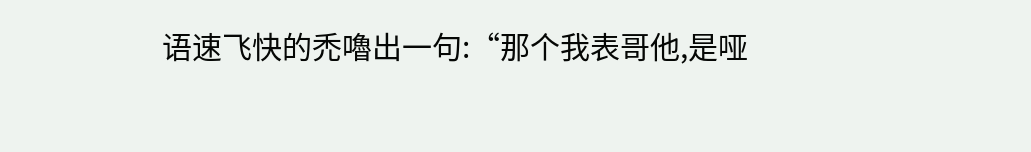语速飞快的禿嚕出一句:“那个我表哥他,是哑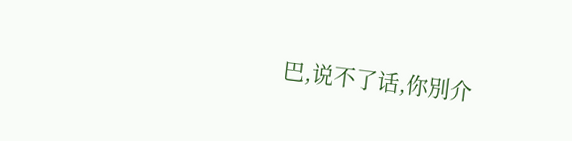巴,说不了话,你別介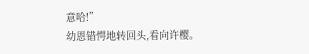意哈!”
幼恩错愕地转回头,看向许樱。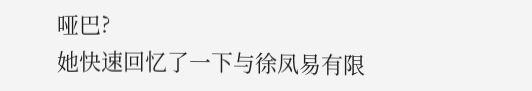哑巴?
她快速回忆了一下与徐凤易有限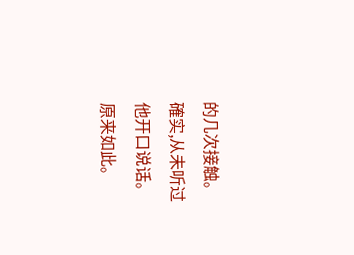的几次接触。
確实,从未听过他开口说话。
原来如此。